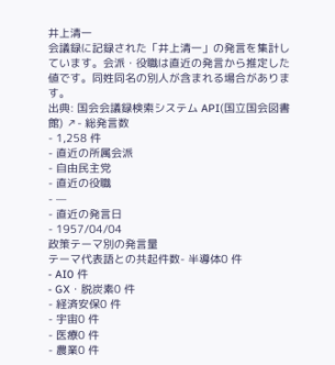井上清一
会議録に記録された「井上清一」の発言を集計しています。会派・役職は直近の発言から推定した値です。同姓同名の別人が含まれる場合があります。
出典: 国会会議録検索システム API(国立国会図書館) ↗- 総発言数
- 1,258 件
- 直近の所属会派
- 自由民主党
- 直近の役職
- —
- 直近の発言日
- 1957/04/04
政策テーマ別の発言量
テーマ代表語との共起件数- 半導体0 件
- AI0 件
- GX・脱炭素0 件
- 経済安保0 件
- 宇宙0 件
- 医療0 件
- 農業0 件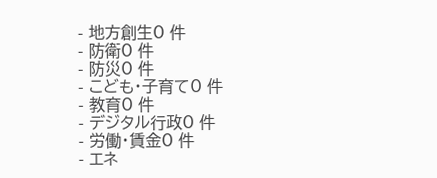- 地方創生0 件
- 防衛0 件
- 防災0 件
- こども・子育て0 件
- 教育0 件
- デジタル行政0 件
- 労働・賃金0 件
- エネ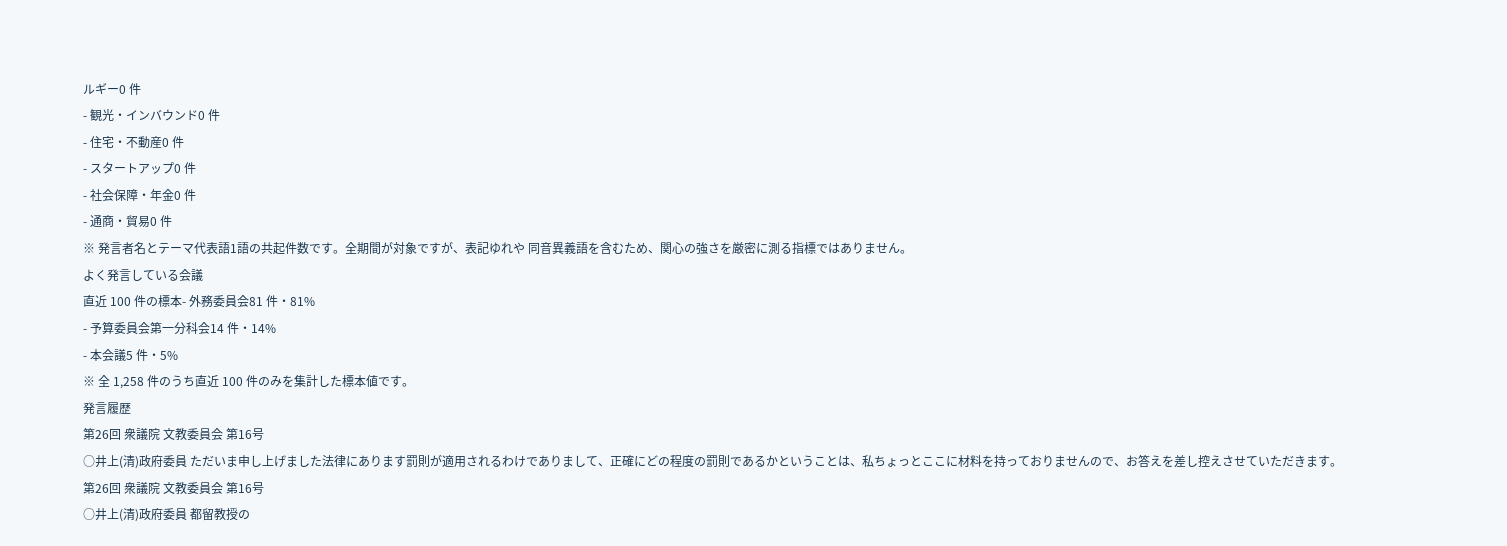ルギー0 件
- 観光・インバウンド0 件
- 住宅・不動産0 件
- スタートアップ0 件
- 社会保障・年金0 件
- 通商・貿易0 件
※ 発言者名とテーマ代表語1語の共起件数です。全期間が対象ですが、表記ゆれや 同音異義語を含むため、関心の強さを厳密に測る指標ではありません。
よく発言している会議
直近 100 件の標本- 外務委員会81 件・81%
- 予算委員会第一分科会14 件・14%
- 本会議5 件・5%
※ 全 1,258 件のうち直近 100 件のみを集計した標本値です。
発言履歴
第26回 衆議院 文教委員会 第16号
○井上(清)政府委員 ただいま申し上げました法律にあります罰則が適用されるわけでありまして、正確にどの程度の罰則であるかということは、私ちょっとここに材料を持っておりませんので、お答えを差し控えさせていただきます。
第26回 衆議院 文教委員会 第16号
○井上(清)政府委員 都留教授の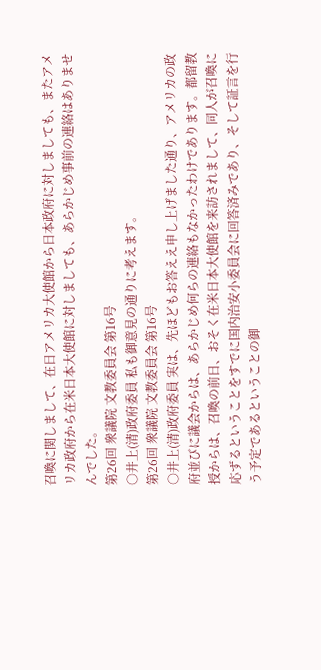召喚に関しまして、在日アメリカ大使館から日本政府に対しましても、またアメリカ政府から在米日本大使館に対しましても、あらかじめ事前の連絡はありませんでした。
第26回 衆議院 文教委員会 第16号
○井上(清)政府委員 私も御意見の通りに考えます。
第26回 衆議院 文教委員会 第16号
○井上(清)政府委員 実は、先ほどもお答ええ申し上げました通り、アメリカの政府並びに議会からは、あらかじめ何らの連絡もなかったわけであります。都留教授からは、召喚の前日、おそく在米日本大使館を来訪されまして、同人が召喚に応ずるということをすでに国内治安小委員会に回答済みであり、そして証言を行う予定であるということの御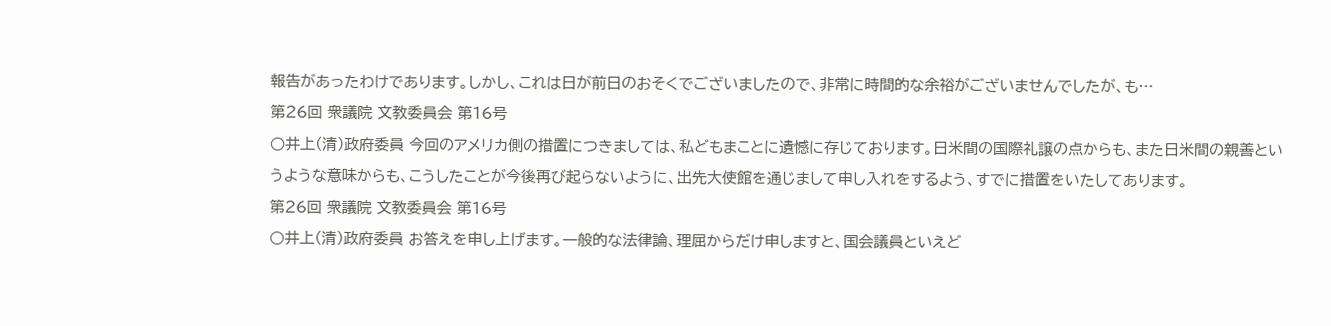報告があったわけであります。しかし、これは日が前日のおそくでございましたので、非常に時間的な余裕がございませんでしたが、も…
第26回 衆議院 文教委員会 第16号
○井上(清)政府委員 今回のアメリカ側の措置につきましては、私どもまことに遺憾に存じております。日米間の国際礼譲の点からも、また日米間の親善というような意味からも、こうしたことが今後再び起らないように、出先大使館を通じまして申し入れをするよう、すでに措置をいたしてあります。
第26回 衆議院 文教委員会 第16号
○井上(清)政府委員 お答えを申し上げます。一般的な法律論、理屈からだけ申しますと、国会議員といえど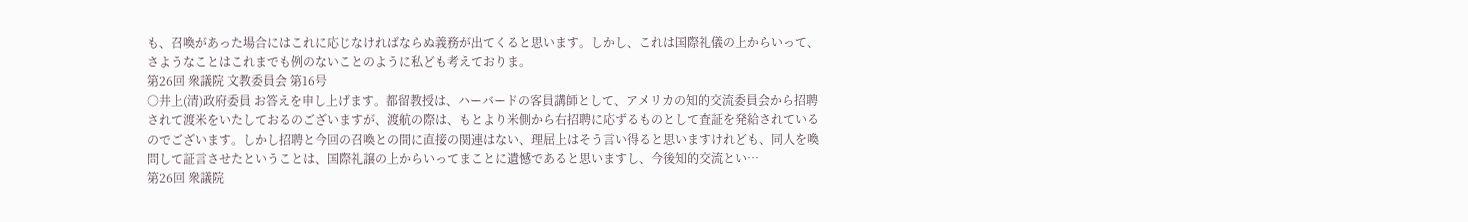も、召喚があった場合にはこれに応じなければならぬ義務が出てくると思います。しかし、これは国際礼儀の上からいって、さようなことはこれまでも例のないことのように私ども考えておりま。
第26回 衆議院 文教委員会 第16号
○井上(清)政府委員 お答えを申し上げます。都留教授は、ハーバードの客員講師として、アメリカの知的交流委員会から招聘されて渡米をいたしておるのございますが、渡航の際は、もとより米側から右招聘に応ずるものとして査証を発給されているのでございます。しかし招聘と今回の召喚との間に直接の関連はない、理屈上はそう言い得ると思いますけれども、同人を喚問して証言させたということは、国際礼譲の上からいってまことに遺憾であると思いますし、今後知的交流とい…
第26回 衆議院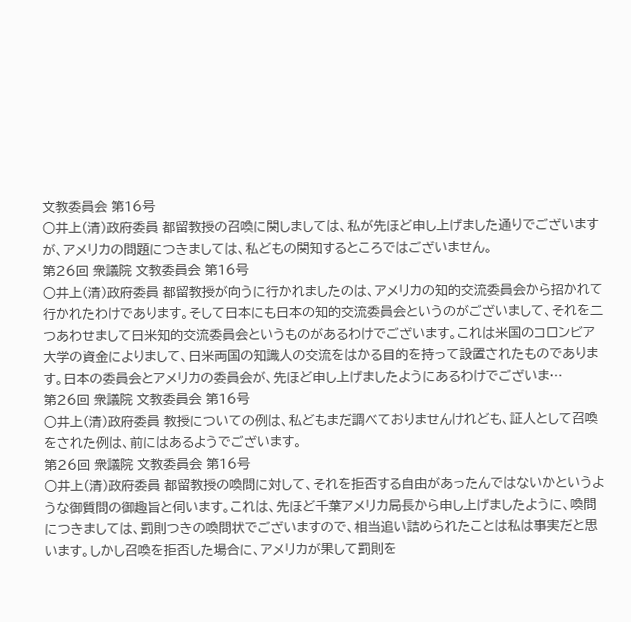文教委員会 第16号
○井上(清)政府委員 都留教授の召喚に関しましては、私が先ほど申し上げました通りでございますが、アメリカの問題につきましては、私どもの関知するところではございません。
第26回 衆議院 文教委員会 第16号
○井上(清)政府委員 都留教授が向うに行かれましたのは、アメリカの知的交流委員会から招かれて行かれたわけであります。そして日本にも日本の知的交流委員会というのがございまして、それを二つあわせまして日米知的交流委員会というものがあるわけでございます。これは米国のコロンビア大学の資金によりまして、日米両国の知識人の交流をはかる目的を持って設置されたものであります。日本の委員会とアメリカの委員会が、先ほど申し上げましたようにあるわけでございま…
第26回 衆議院 文教委員会 第16号
○井上(清)政府委員 教授についての例は、私どもまだ調べておりませんけれども、証人として召喚をされた例は、前にはあるようでございます。
第26回 衆議院 文教委員会 第16号
○井上(清)政府委員 都留教授の喚問に対して、それを拒否する自由があったんではないかというような御質問の御趣旨と伺います。これは、先ほど千葉アメリカ局長から申し上げましたように、喚問につきましては、罰則つきの喚問状でございますので、相当追い詰められたことは私は事実だと思います。しかし召喚を拒否した場合に、アメリカが果して罰則を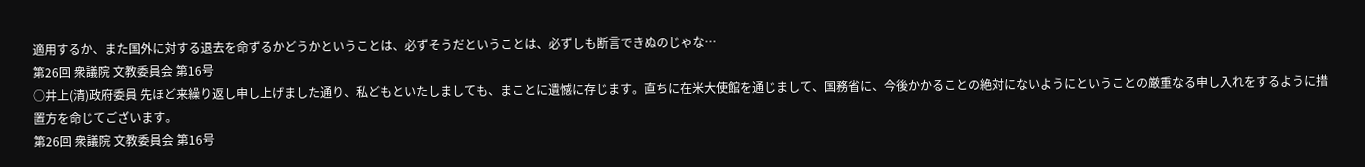適用するか、また国外に対する退去を命ずるかどうかということは、必ずそうだということは、必ずしも断言できぬのじゃな…
第26回 衆議院 文教委員会 第16号
○井上(清)政府委員 先ほど来繰り返し申し上げました通り、私どもといたしましても、まことに遺憾に存じます。直ちに在米大使館を通じまして、国務省に、今後かかることの絶対にないようにということの厳重なる申し入れをするように措置方を命じてございます。
第26回 衆議院 文教委員会 第16号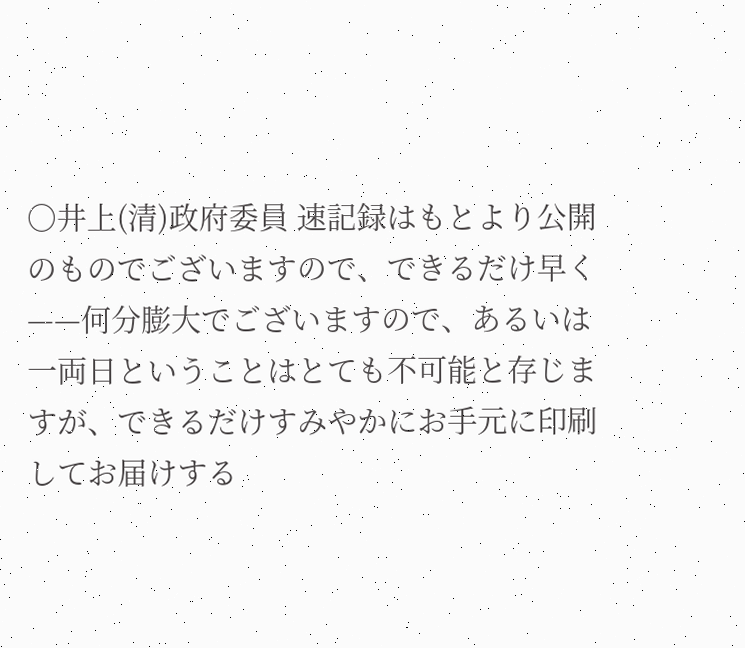○井上(清)政府委員 速記録はもとより公開のものでございますので、できるだけ早く——何分膨大でございますので、あるいは一両日ということはとても不可能と存じますが、できるだけすみやかにお手元に印刷してお届けする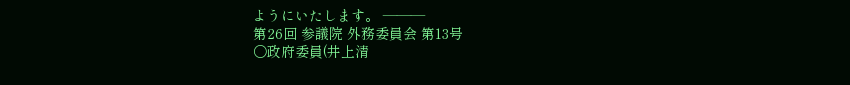ようにいたします。 ———
第26回 参議院 外務委員会 第13号
○政府委員(井上清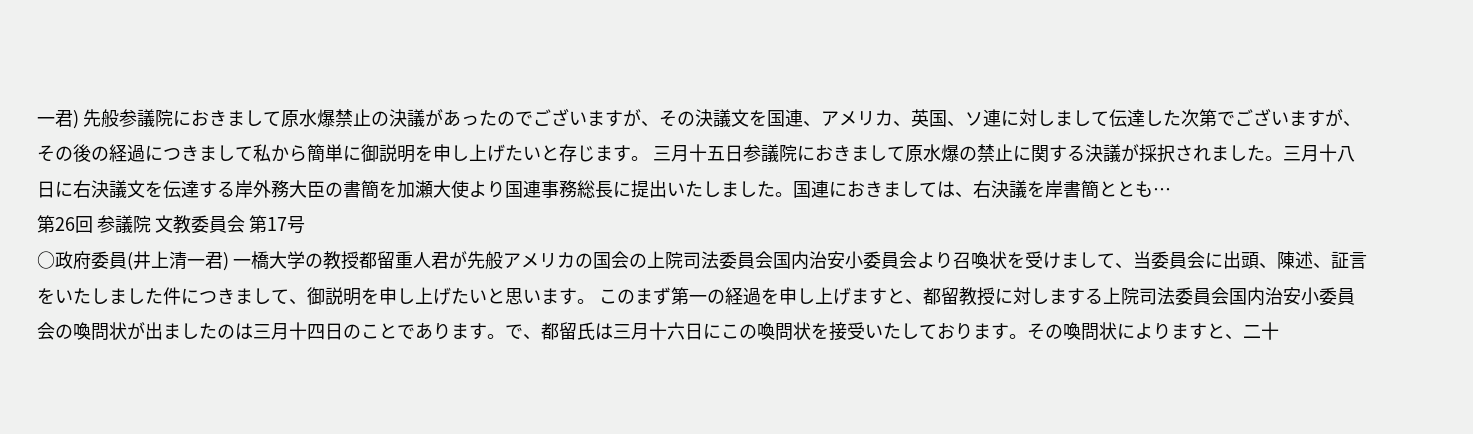一君) 先般参議院におきまして原水爆禁止の決議があったのでございますが、その決議文を国連、アメリカ、英国、ソ連に対しまして伝達した次第でございますが、その後の経過につきまして私から簡単に御説明を申し上げたいと存じます。 三月十五日参議院におきまして原水爆の禁止に関する決議が採択されました。三月十八日に右決議文を伝達する岸外務大臣の書簡を加瀬大使より国連事務総長に提出いたしました。国連におきましては、右決議を岸書簡ととも…
第26回 参議院 文教委員会 第17号
○政府委員(井上清一君) 一橋大学の教授都留重人君が先般アメリカの国会の上院司法委員会国内治安小委員会より召喚状を受けまして、当委員会に出頭、陳述、証言をいたしました件につきまして、御説明を申し上げたいと思います。 このまず第一の経過を申し上げますと、都留教授に対しまする上院司法委員会国内治安小委員会の喚問状が出ましたのは三月十四日のことであります。で、都留氏は三月十六日にこの喚問状を接受いたしております。その喚問状によりますと、二十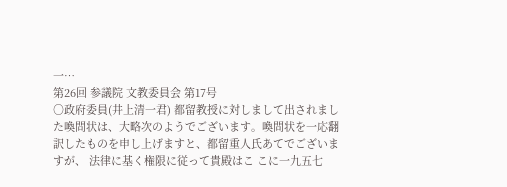一…
第26回 参議院 文教委員会 第17号
○政府委員(井上清一君) 都留教授に対しまして出されました喚問状は、大略次のようでございます。喚問状を一応翻訳したものを申し上げますと、都留重人氏あてでございますが、 法律に基く権限に従って貴殿はこ こに一九五七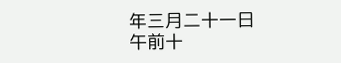年三月二十一日午前十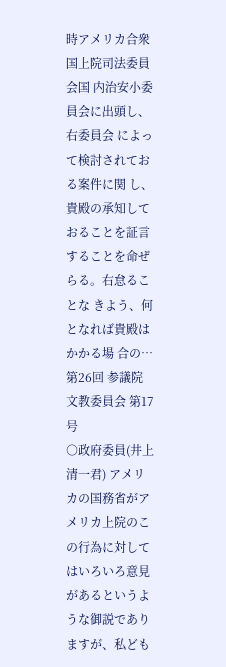時アメリカ合衆国上院司法委員会国 内治安小委員会に出頭し、右委員会 によって検討されておる案件に関 し、貴殿の承知しておることを証言 することを命ぜらる。右怠ることな きよう、何となれば貴殿はかかる場 合の…
第26回 参議院 文教委員会 第17号
○政府委員(井上清一君) アメリカの国務省がアメリカ上院のこの行為に対してはいろいろ意見があるというような御説でありますが、私ども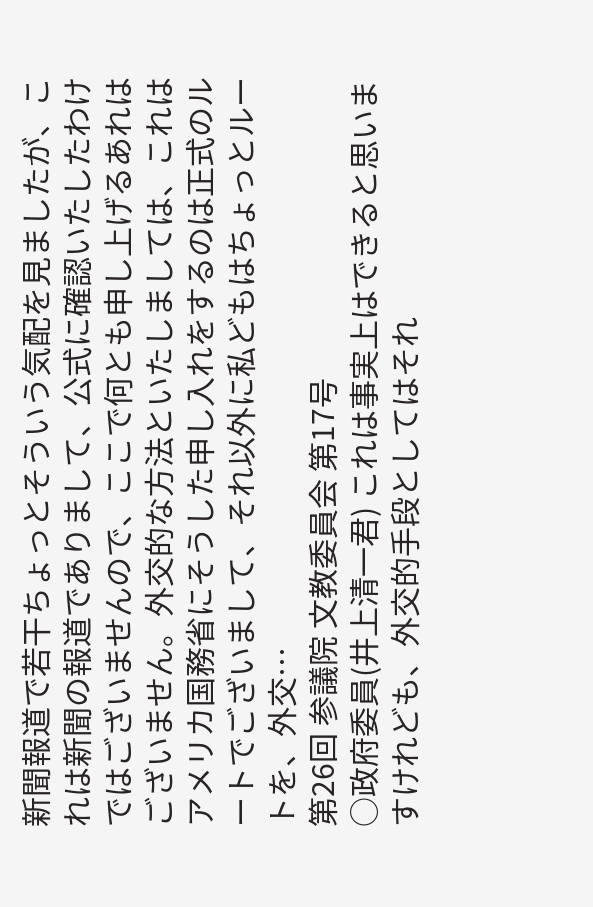新聞報道で若干ちょっとそういう気配を見ましたが、これは新聞の報道でありまして、公式に確認いたしたわけではございませんので、ここで何とも申し上げるあれはございません。外交的な方法といたしましては、これはアメリカ国務省にそうした申し入れをするのは正式のルートでございまして、それ以外に私どもはちょっとルートを、外交…
第26回 参議院 文教委員会 第17号
○政府委員(井上清一君) これは事実上はできると思いますけれども、外交的手段としてはそれ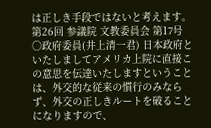は正しき手段ではないと考えます。
第26回 参議院 文教委員会 第17号
○政府委員(井上清一君) 日本政府といたしましてアメリカ上院に直接この意思を伝達いたしますということは、外交的な従来の慣行のみならず、外交の正しきルートを破ることになりますので、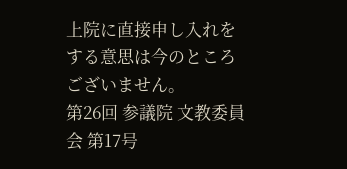上院に直接申し入れをする意思は今のところございません。
第26回 参議院 文教委員会 第17号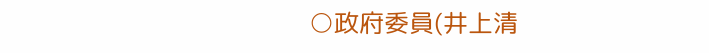○政府委員(井上清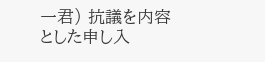一君) 抗議を内容とした申し入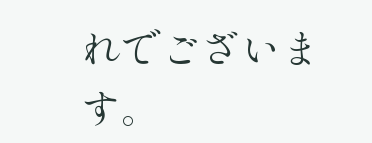れでございます。